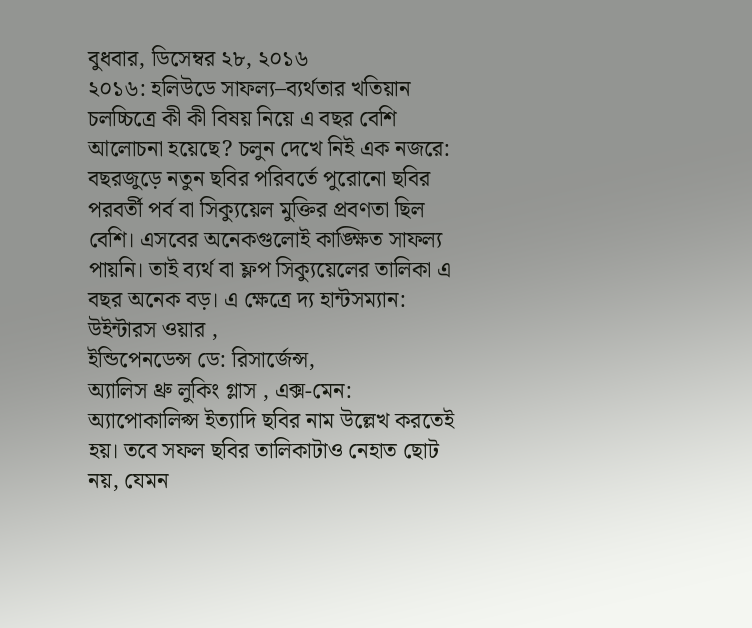বুধবার, ডিসেম্বর ২৮, ২০১৬
২০১৬: হলিউডে সাফল্য–ব্যর্থতার খতিয়ান
চলচ্চিত্রে কী কী বিষয় নিয়ে এ বছর বেশি আলোচনা হয়েছে? চলুন দেখে নিই এক নজরে:
বছরজুড়ে নতুন ছবির পরিবর্তে পুরোনো ছবির পরবর্তী পর্ব বা সিক্যুয়েল মুক্তির প্রবণতা ছিল বেশি। এসবের অনেকগুলোই কাঙ্ক্ষিত সাফল্য পায়নি। তাই ব্যর্থ বা ফ্লপ সিক্যুয়েলের তালিকা এ বছর অনেক বড়। এ ক্ষেত্রে দ্য হান্টসম্যান: উইন্টারস ওয়ার ,
ইন্ডিপেনডেন্স ডে: রিসার্জেন্স,
অ্যালিস থ্রু লুকিং গ্লাস , এক্স-মেন: অ্যাপোকালিপ্স ইত্যাদি ছবির নাম উল্লেখ করতেই হয়। তবে সফল ছবির তালিকাটাও নেহাত ছোট নয়, যেমন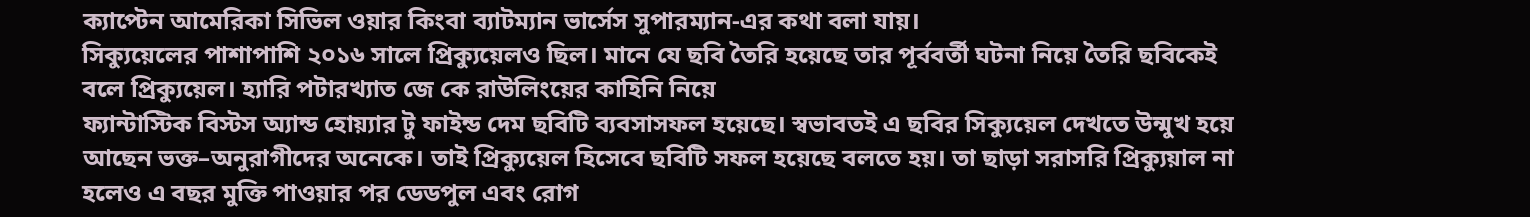ক্যাপ্টেন আমেরিকা সিভিল ওয়ার কিংবা ব্যাটম্যান ভার্সেস সুপারম্যান-এর কথা বলা যায়।
সিক্যুয়েলের পাশাপাশি ২০১৬ সালে প্রিক্যুয়েলও ছিল। মানে যে ছবি তৈরি হয়েছে তার পূর্ববর্তী ঘটনা নিয়ে তৈরি ছবিকেই বলে প্রিক্যুয়েল। হ্যারি পটারখ্যাত জে কে রাউলিংয়ের কাহিনি নিয়ে
ফ্যান্টাস্টিক বিস্টস অ্যান্ড হোয়্যার টু ফাইন্ড দেম ছবিটি ব্যবসাসফল হয়েছে। স্বভাবতই এ ছবির সিক্যুয়েল দেখতে উন্মুখ হয়ে আছেন ভক্ত–অনুরাগীদের অনেকে। তাই প্রিক্যুয়েল হিসেবে ছবিটি সফল হয়েছে বলতে হয়। তা ছাড়া সরাসরি প্রিক্যুয়াল না হলেও এ বছর মুক্তি পাওয়ার পর ডেডপুল এবং রোগ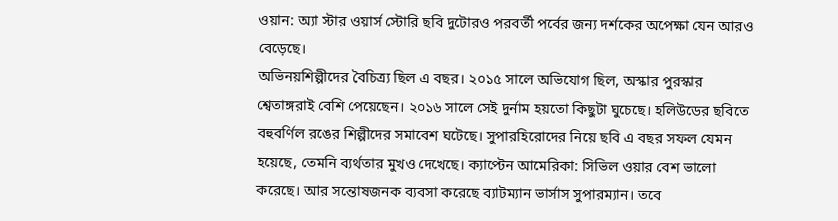ওয়ান: অ্যা স্টার ওয়ার্স স্টোরি ছবি দুটোরও পরবর্তী পর্বের জন্য দর্শকের অপেক্ষা যেন আরও বেড়েছে।
অভিনয়শিল্পীদের বৈচিত্র্য ছিল এ বছর। ২০১৫ সালে অভিযোগ ছিল, অস্কার পুরস্কার শ্বেতাঙ্গরাই বেশি পেয়েছেন। ২০১৬ সালে সেই দুর্নাম হয়তো কিছুটা ঘুচেছে। হলিউডের ছবিতে বহুবর্ণিল রঙের শিল্পীদের সমাবেশ ঘটেছে। সুপারহিরোদের নিয়ে ছবি এ বছর সফল যেমন হয়েছে, তেমনি ব্যর্থতার মুখও দেখেছে। ক্যাপ্টেন আমেরিকা: সিভিল ওয়ার বেশ ভালো করেছে। আর সন্তোষজনক ব্যবসা করেছে ব্যাটম্যান ভার্সাস সুপারম্যান। তবে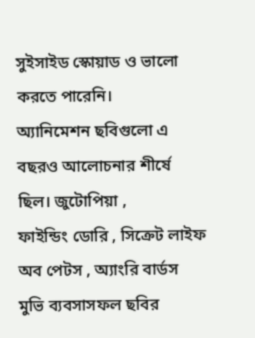সুইসাইড স্কোয়াড ও ভালো করতে পারেনি।
অ্যানিমেশন ছবিগুলো এ বছরও আলোচনার শীর্ষে ছিল। জুটোপিয়া ,
ফাইন্ডিং ডোরি , সিক্রেট লাইফ অব পেটস , অ্যাংরি বার্ডস মুভি ব্যবসাসফল ছবির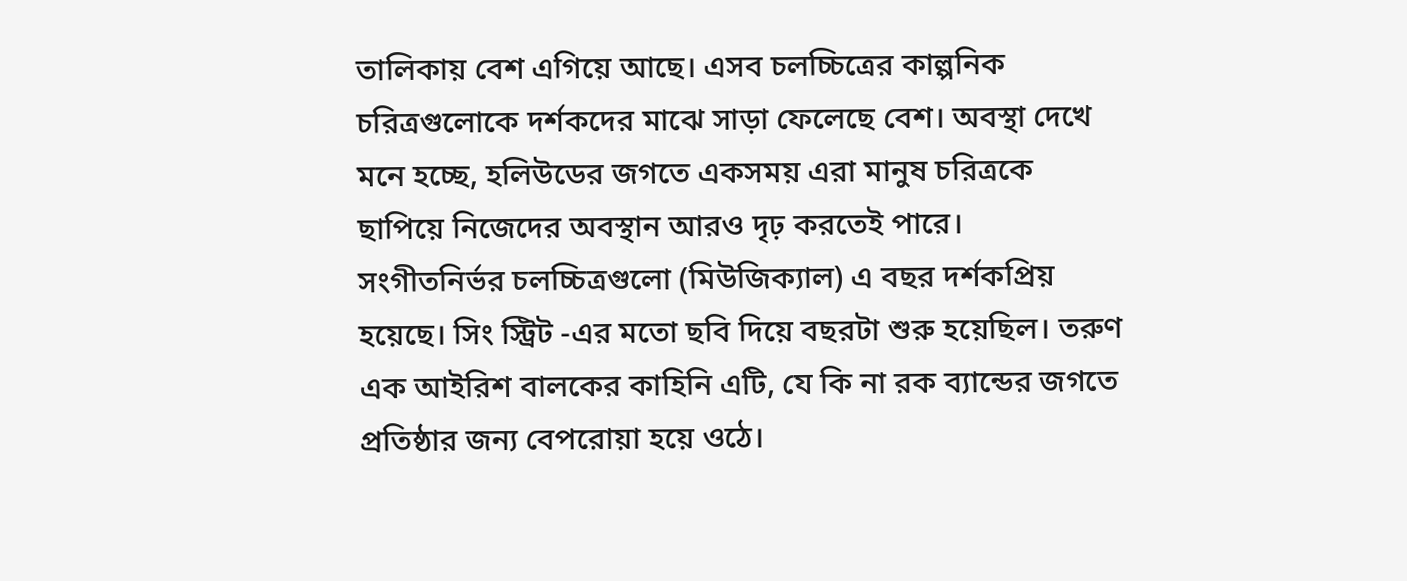তালিকায় বেশ এগিয়ে আছে। এসব চলচ্চিত্রের কাল্পনিক চরিত্রগুলোকে দর্শকদের মাঝে সাড়া ফেলেছে বেশ। অবস্থা দেখে মনে হচ্ছে, হলিউডের জগতে একসময় এরা মানুষ চরিত্রকে ছাপিয়ে নিজেদের অবস্থান আরও দৃঢ় করতেই পারে।
সংগীতনির্ভর চলচ্চিত্রগুলো (মিউজিক্যাল) এ বছর দর্শকপ্রিয় হয়েছে। সিং স্ট্রিট -এর মতো ছবি দিয়ে বছরটা শুরু হয়েছিল। তরুণ এক আইরিশ বালকের কাহিনি এটি, যে কি না রক ব্যান্ডের জগতে প্রতিষ্ঠার জন্য বেপরোয়া হয়ে ওঠে।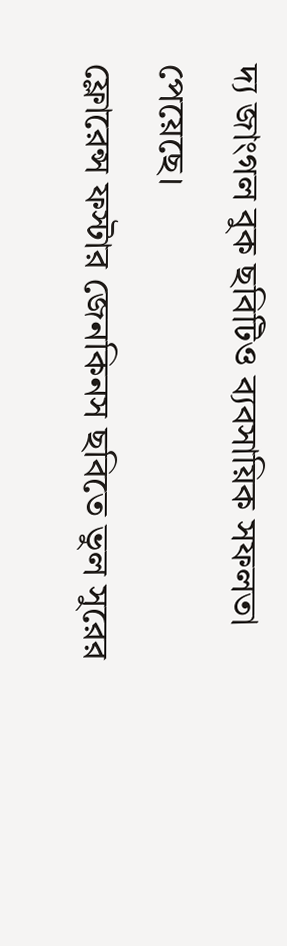দ্য জাংগল বুক ছবিটিও ব্যবসায়িক সফলতা পেয়েছে।
ফ্লোরেন্স ফস্টার জেনকিনস ছবিতে ভুল সুরের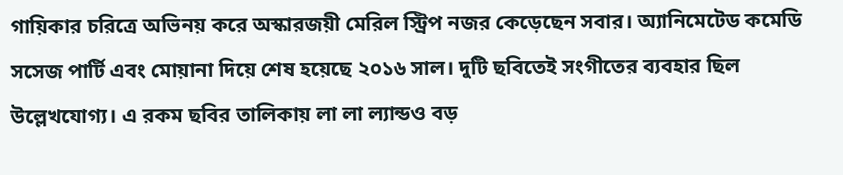গায়িকার চরিত্রে অভিনয় করে অস্কারজয়ী মেরিল স্ট্রিপ নজর কেড়েছেন সবার। অ্যানিমেটেড কমেডি সসেজ পার্টি এবং মোয়ানা দিয়ে শেষ হয়েছে ২০১৬ সাল। দুটি ছবিতেই সংগীতের ব্যবহার ছিল উল্লেখযোগ্য। এ রকম ছবির তালিকায় লা লা ল্যান্ডও বড়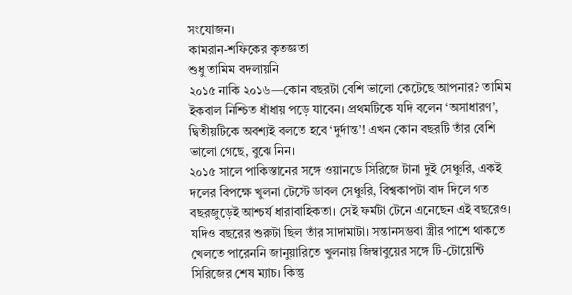সংযোজন।
কামরান-শফিকের কৃতজ্ঞতা
শুধু তামিম বদলায়নি
২০১৫ নাকি ২০১৬—কোন বছরটা বেশি ভালো কেটেছে আপনার? তামিম ইকবাল নিশ্চিত ধাঁধায় পড়ে যাবেন। প্রথমটিকে যদি বলেন ‘অসাধারণ’, দ্বিতীয়টিকে অবশ্যই বলতে হবে ‘দুর্দান্ত’! এখন কোন বছরটি তাঁর বেশি ভালো গেছে, বুঝে নিন।
২০১৫ সালে পাকিস্তানের সঙ্গে ওয়ানডে সিরিজে টানা দুই সেঞ্চুরি, একই দলের বিপক্ষে খুলনা টেস্টে ডাবল সেঞ্চুরি, বিশ্বকাপটা বাদ দিলে গত বছরজুড়েই আশ্চর্য ধারাবাহিকতা। সেই ফর্মটা টেনে এনেছেন এই বছরেও। যদিও বছরের শুরুটা ছিল তাঁর সাদামাটা। সন্তানসম্ভবা স্ত্রীর পাশে থাকতে খেলতে পারেননি জানুয়ারিতে খুলনায় জিম্বাবুয়ের সঙ্গে টি-টোয়েন্টি সিরিজের শেষ ম্যাচ। কিন্তু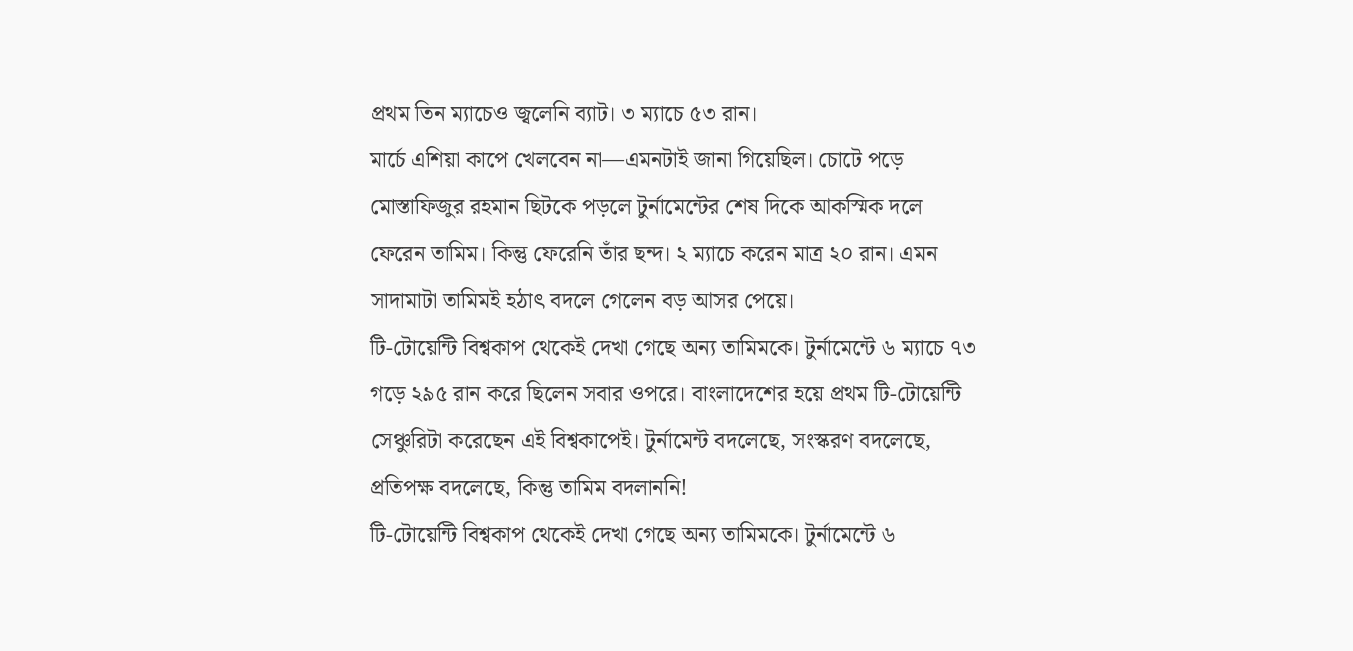প্রথম তিন ম্যাচেও জ্বলেনি ব্যাট। ৩ ম্যাচে ৫৩ রান।
মার্চে এশিয়া কাপে খেলবেন না—এমনটাই জানা গিয়েছিল। চোটে পড়ে মোস্তাফিজুর রহমান ছিটকে পড়লে টুর্নামেন্টের শেষ দিকে আকস্মিক দলে ফেরেন তামিম। কিন্তু ফেরেনি তাঁর ছন্দ। ২ ম্যাচে করেন মাত্র ২০ রান। এমন সাদামাটা তামিমই হঠাৎ বদলে গেলেন বড় আসর পেয়ে।
টি-টোয়েন্টি বিশ্বকাপ থেকেই দেখা গেছে অন্য তামিমকে। টুর্নামেন্টে ৬ ম্যাচে ৭৩ গড়ে ২৯৫ রান করে ছিলেন সবার ওপরে। বাংলাদেশের হয়ে প্রথম টি-টোয়েন্টি সেঞ্চুরিটা করেছেন এই বিশ্বকাপেই। টুর্নামেন্ট বদলেছে, সংস্করণ বদলেছে, প্রতিপক্ষ বদলেছে, কিন্তু তামিম বদলাননি!
টি-টোয়েন্টি বিশ্বকাপ থেকেই দেখা গেছে অন্য তামিমকে। টুর্নামেন্টে ৬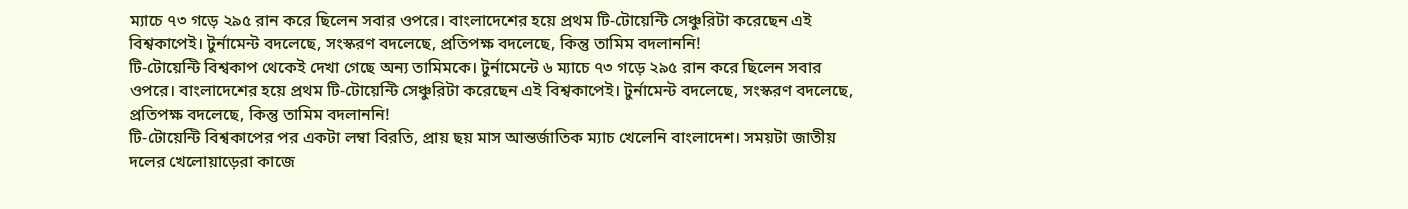ম্যাচে ৭৩ গড়ে ২৯৫ রান করে ছিলেন সবার ওপরে। বাংলাদেশের হয়ে প্রথম টি-টোয়েন্টি সেঞ্চুরিটা করেছেন এই বিশ্বকাপেই। টুর্নামেন্ট বদলেছে, সংস্করণ বদলেছে, প্রতিপক্ষ বদলেছে, কিন্তু তামিম বদলাননি!
টি-টোয়েন্টি বিশ্বকাপ থেকেই দেখা গেছে অন্য তামিমকে। টুর্নামেন্টে ৬ ম্যাচে ৭৩ গড়ে ২৯৫ রান করে ছিলেন সবার ওপরে। বাংলাদেশের হয়ে প্রথম টি-টোয়েন্টি সেঞ্চুরিটা করেছেন এই বিশ্বকাপেই। টুর্নামেন্ট বদলেছে, সংস্করণ বদলেছে, প্রতিপক্ষ বদলেছে, কিন্তু তামিম বদলাননি!
টি-টোয়েন্টি বিশ্বকাপের পর একটা লম্বা বিরতি, প্রায় ছয় মাস আন্তর্জাতিক ম্যাচ খেলেনি বাংলাদেশ। সময়টা জাতীয় দলের খেলোয়াড়েরা কাজে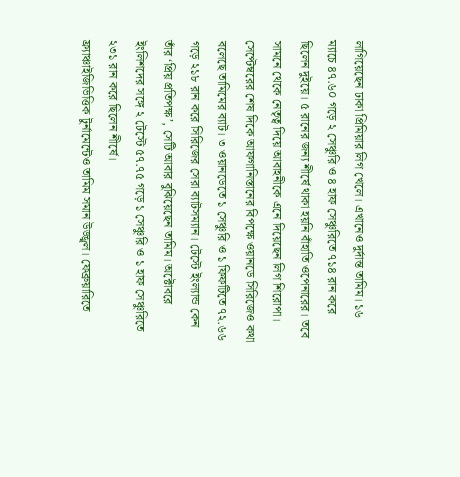লাগিয়েছেন ঢাকা প্রিমিয়ার লিগ খেলে। এখানেও দুর্দান্ত তামিম। ১৬ ম্যাচে ৪৭.৬০ গড়ে ২ সেঞ্চুরি ও ৪ হাফ সেঞ্চুরিতে ৭১৪ রান করে ছিলেন দুইয়ে। ৫ রানের জন্য শীর্ষে থাকা হয়নি বাঁহাতি ওপেনারের। তবে সামনে থেকে নেতৃত্ব দিয়ে আবাহনীকে এনে দিয়েছেন লিগ শিরোপা।
সেপ্টেম্বরের শেষ দিকে আফগানিস্তানের বিপক্ষে ওয়ানডে সিরিজেও কথা বলেছে তামিমের ব্যাট। ৩ ওয়ানডেতে ১ সেঞ্চুরি ও ১ ফিফটিতে ৭২.৬৬ গড়ে ২১৮ রান করে সিরিজের সেরা ব্যাটসম্যান। টেস্টে ইংল্যান্ড কেন তাঁর ‘প্রিয় প্রতিপক্ষ’, সেটি আবার বুঝিয়েছেন তামিম। অক্টোবরে ইংলিশদের সঙ্গে ২ টেস্টে ৫৭.৭৫ গড়ে ১ সেঞ্চুরি ও ১ হাফ সেঞ্চুরিতে ২৩১ রান করে ছিলেন শীর্ষে।
ফ্র্যাঞ্চাইজিভিত্তিক টুর্নামেন্টেও তামিম সমান উজ্জ্বল। ফেব্রুয়ারিতে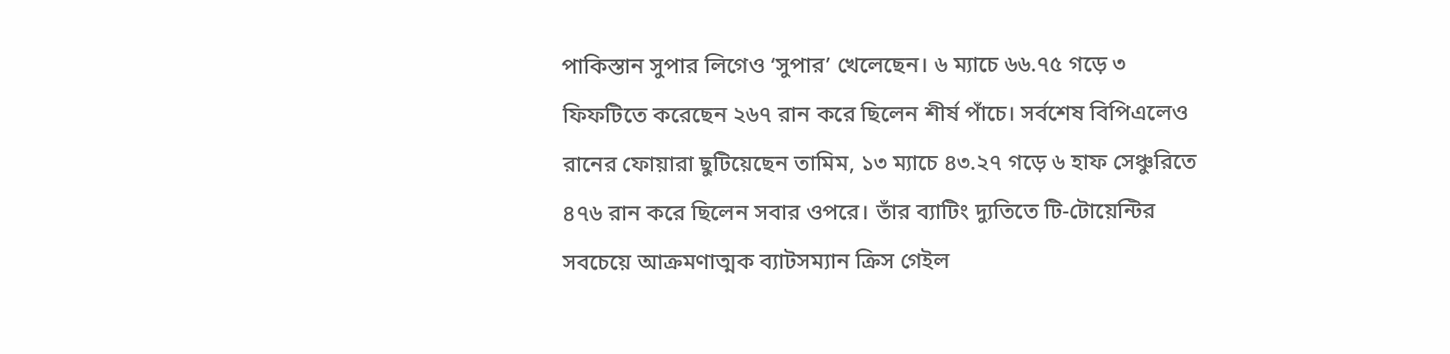পাকিস্তান সুপার লিগেও ‘সুপার’ খেলেছেন। ৬ ম্যাচে ৬৬.৭৫ গড়ে ৩ ফিফটিতে করেছেন ২৬৭ রান করে ছিলেন শীর্ষ পাঁচে। সর্বশেষ বিপিএলেও রানের ফোয়ারা ছুটিয়েছেন তামিম, ১৩ ম্যাচে ৪৩.২৭ গড়ে ৬ হাফ সেঞ্চুরিতে ৪৭৬ রান করে ছিলেন সবার ওপরে। তাঁর ব্যাটিং দ্যুতিতে টি-টোয়েন্টির সবচেয়ে আক্রমণাত্মক ব্যাটসম্যান ক্রিস গেইল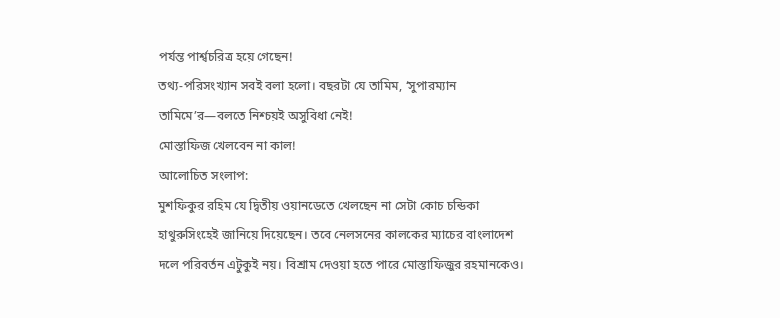পর্যন্ত পার্শ্বচরিত্র হয়ে গেছেন!
তথ্য-পরিসংখ্যান সবই বলা হলো। বছরটা যে তামিম, ‘সুপারম্যান তামিমে’র—বলতে নিশ্চয়ই অসুবিধা নেই!
মোস্তাফিজ খেলবেন না কাল!
আলোচিত সংলাপ:
মুশফিকুর রহিম যে দ্বিতীয় ওয়ানডেতে খেলছেন না সেটা কোচ চন্ডিকা হাথুরুসিংহেই জানিয়ে দিয়েছেন। তবে নেলসনের কালকের ম্যাচের বাংলাদেশ দলে পরিবর্তন এটুকুই নয়। বিশ্রাম দেওয়া হতে পারে মোস্তাফিজুর রহমানকেও।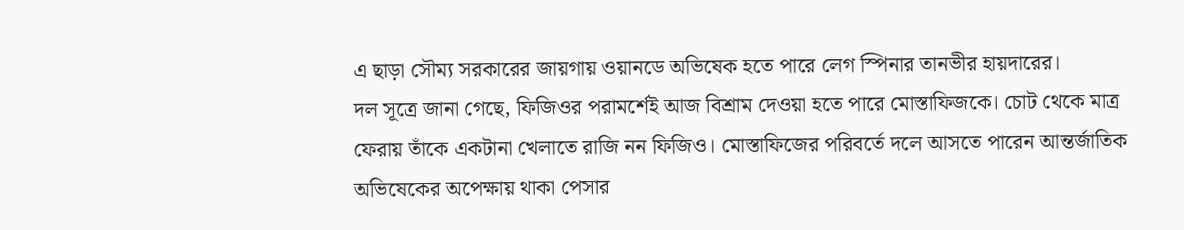এ ছাড়া সৌম্য সরকারের জায়গায় ওয়ানডে অভিষেক হতে পারে লেগ স্পিনার তানভীর হায়দারের।
দল সূত্রে জানা গেছে, ফিজিওর পরামর্শেই আজ বিশ্রাম দেওয়া হতে পারে মোস্তাফিজকে। চোট থেকে মাত্র ফেরায় তাঁকে একটানা খেলাতে রাজি নন ফিজিও। মোস্তাফিজের পরিবর্তে দলে আসতে পারেন আন্তর্জাতিক অভিষেকের অপেক্ষায় থাকা পেসার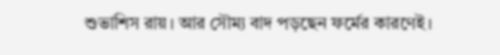শুভাশিস রায়। আর সৌম্য বাদ পড়ছেন ফর্মের কারণেই।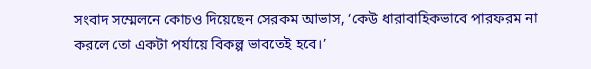সংবাদ সম্মেলনে কোচও দিয়েছেন সেরকম আভাস, ‘কেউ ধারাবাহিকভাবে পারফরম না করলে তো একটা পর্যায়ে বিকল্প ভাবতেই হবে।’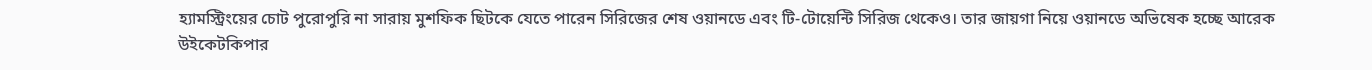হ্যামস্ট্রিংয়ের চোট পুরোপুরি না সারায় মুশফিক ছিটকে যেতে পারেন সিরিজের শেষ ওয়ানডে এবং টি-টোয়েন্টি সিরিজ থেকেও। তার জায়গা নিয়ে ওয়ানডে অভিষেক হচ্ছে আরেক উইকেটকিপার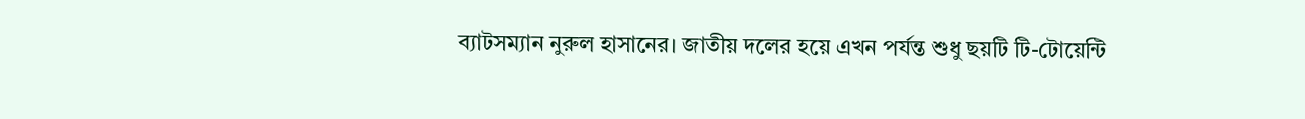ব্যাটসম্যান নুরুল হাসানের। জাতীয় দলের হয়ে এখন পর্যন্ত শুধু ছয়টি টি-টোয়েন্টি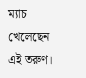ম্যাচ খেলেছেন এই তরুণ।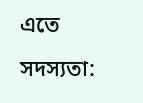এতে সদস্যতা: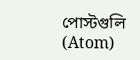পোস্টগুলি (Atom)